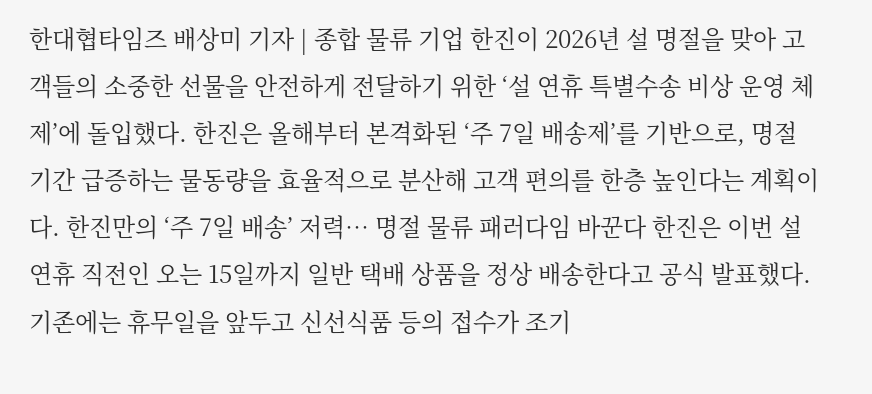한대협타임즈 배상미 기자 | 종합 물류 기업 한진이 2026년 설 명절을 맞아 고객들의 소중한 선물을 안전하게 전달하기 위한 ‘설 연휴 특별수송 비상 운영 체제’에 돌입했다. 한진은 올해부터 본격화된 ‘주 7일 배송제’를 기반으로, 명절 기간 급증하는 물동량을 효율적으로 분산해 고객 편의를 한층 높인다는 계획이다. 한진만의 ‘주 7일 배송’ 저력… 명절 물류 패러다임 바꾼다 한진은 이번 설 연휴 직전인 오는 15일까지 일반 택배 상품을 정상 배송한다고 공식 발표했다. 기존에는 휴무일을 앞두고 신선식품 등의 접수가 조기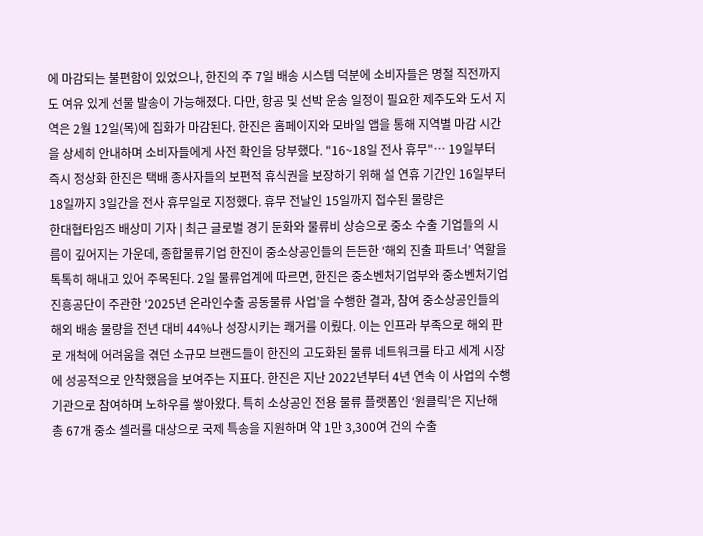에 마감되는 불편함이 있었으나, 한진의 주 7일 배송 시스템 덕분에 소비자들은 명절 직전까지도 여유 있게 선물 발송이 가능해졌다. 다만, 항공 및 선박 운송 일정이 필요한 제주도와 도서 지역은 2월 12일(목)에 집화가 마감된다. 한진은 홈페이지와 모바일 앱을 통해 지역별 마감 시간을 상세히 안내하며 소비자들에게 사전 확인을 당부했다. "16~18일 전사 휴무"… 19일부터 즉시 정상화 한진은 택배 종사자들의 보편적 휴식권을 보장하기 위해 설 연휴 기간인 16일부터 18일까지 3일간을 전사 휴무일로 지정했다. 휴무 전날인 15일까지 접수된 물량은
한대협타임즈 배상미 기자 | 최근 글로벌 경기 둔화와 물류비 상승으로 중소 수출 기업들의 시름이 깊어지는 가운데, 종합물류기업 한진이 중소상공인들의 든든한 ‘해외 진출 파트너’ 역할을 톡톡히 해내고 있어 주목된다. 2일 물류업계에 따르면, 한진은 중소벤처기업부와 중소벤처기업진흥공단이 주관한 ‘2025년 온라인수출 공동물류 사업’을 수행한 결과, 참여 중소상공인들의 해외 배송 물량을 전년 대비 44%나 성장시키는 쾌거를 이뤘다. 이는 인프라 부족으로 해외 판로 개척에 어려움을 겪던 소규모 브랜드들이 한진의 고도화된 물류 네트워크를 타고 세계 시장에 성공적으로 안착했음을 보여주는 지표다. 한진은 지난 2022년부터 4년 연속 이 사업의 수행기관으로 참여하며 노하우를 쌓아왔다. 특히 소상공인 전용 물류 플랫폼인 ‘원클릭’은 지난해 총 67개 중소 셀러를 대상으로 국제 특송을 지원하며 약 1만 3,300여 건의 수출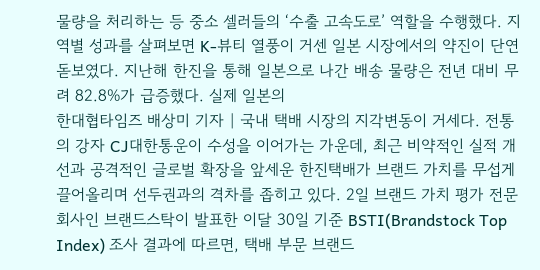물량을 처리하는 등 중소 셀러들의 ‘수출 고속도로’ 역할을 수행했다. 지역별 성과를 살펴보면 K-뷰티 열풍이 거센 일본 시장에서의 약진이 단연 돋보였다. 지난해 한진을 통해 일본으로 나간 배송 물량은 전년 대비 무려 82.8%가 급증했다. 실제 일본의
한대협타임즈 배상미 기자 | 국내 택배 시장의 지각변동이 거세다. 전통의 강자 CJ대한통운이 수성을 이어가는 가운데, 최근 비약적인 실적 개선과 공격적인 글로벌 확장을 앞세운 한진택배가 브랜드 가치를 무섭게 끌어올리며 선두권과의 격차를 좁히고 있다. 2일 브랜드 가치 평가 전문회사인 브랜드스탁이 발표한 이달 30일 기준 BSTI(Brandstock Top Index) 조사 결과에 따르면, 택배 부문 브랜드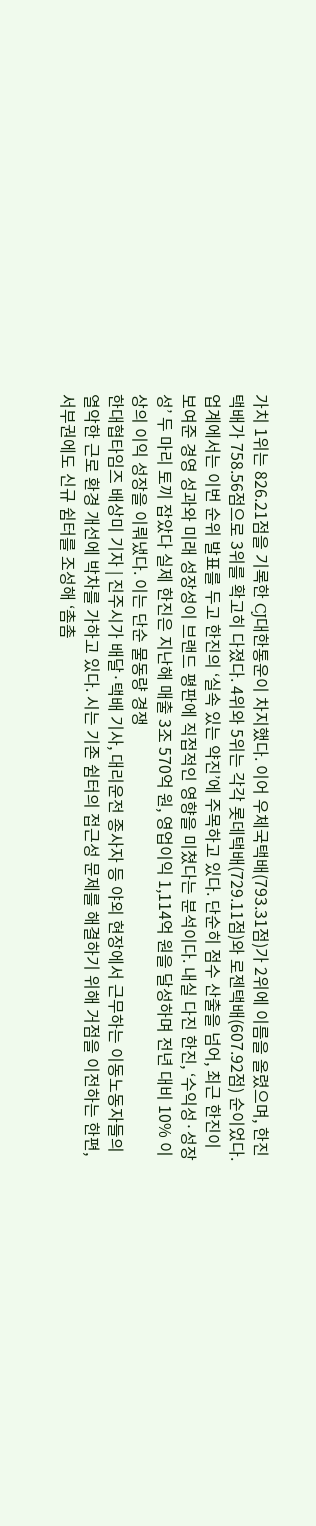가치 1위는 826.21점을 기록한 CJ대한통운이 차지했다. 이어 우체국택배(793.31점)가 2위에 이름을 올렸으며, 한진택배가 758.56점으로 3위를 확고히 다졌다. 4위와 5위는 각각 롯데택배(729.11점)와 로젠택배(607.92점) 순이었다. 업계에서는 이번 순위 발표를 두고 한진의 ‘실속 있는 약진’에 주목하고 있다. 단순히 점수 산출을 넘어, 최근 한진이 보여준 경영 성과와 미래 성장성이 브랜드 평판에 직접적인 영향을 미쳤다는 분석이다. 내실 다진 한진, ‘수익성·성장성’ 두 마리 토끼 잡았다 실제 한진은 지난해 매출 3조 570억 원, 영업이익 1,114억 원을 달성하며 전년 대비 10% 이상의 이익 성장을 이뤄냈다. 이는 단순 물동량 경쟁
한대협타임즈 배상미 기자 | 진주시가 배달·택배 기사, 대리운전 종사자 등 야외 현장에서 근무하는 이동노동자들의 열악한 근로 환경 개선에 박차를 가하고 있다. 시는 기존 쉼터의 접근성 문제를 해결하기 위해 거점을 이전하는 한편, 서부권에도 신규 쉼터를 조성해 ‘촘촘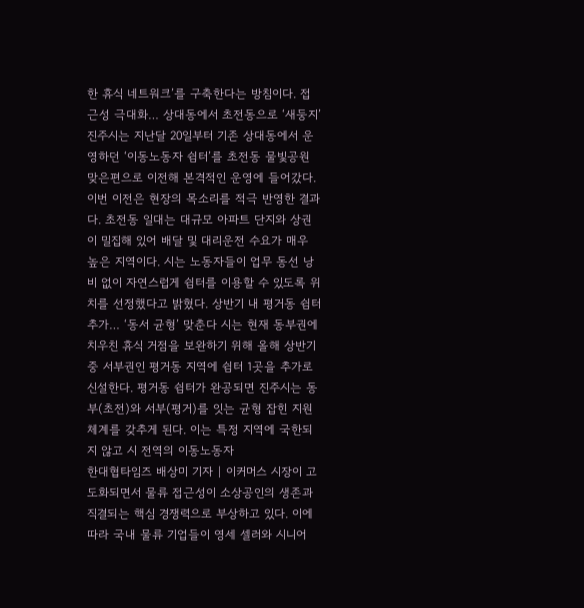한 휴식 네트워크’를 구축한다는 방침이다. 접근성 극대화… 상대동에서 초전동으로 ‘새둥지’ 진주시는 지난달 20일부터 기존 상대동에서 운영하던 ‘이동노동자 쉼터’를 초전동 물빛공원 맞은편으로 이전해 본격적인 운영에 들어갔다. 이번 이전은 현장의 목소리를 적극 반영한 결과다. 초전동 일대는 대규모 아파트 단지와 상권이 밀집해 있어 배달 및 대리운전 수요가 매우 높은 지역이다. 시는 노동자들이 업무 동선 낭비 없이 자연스럽게 쉼터를 이용할 수 있도록 위치를 선정했다고 밝혔다. 상반기 내 평거동 쉼터 추가… ‘동서 균형’ 맞춘다 시는 현재 동부권에 치우친 휴식 거점을 보완하기 위해 올해 상반기 중 서부권인 평거동 지역에 쉼터 1곳을 추가로 신설한다. 평거동 쉼터가 완공되면 진주시는 동부(초전)와 서부(평거)를 잇는 균형 잡힌 지원 체계를 갖추게 된다. 이는 특정 지역에 국한되지 않고 시 전역의 이동노동자
한대협타임즈 배상미 기자 | 이커머스 시장이 고도화되면서 물류 접근성이 소상공인의 생존과 직결되는 핵심 경쟁력으로 부상하고 있다. 이에 따라 국내 물류 기업들이 영세 셀러와 시니어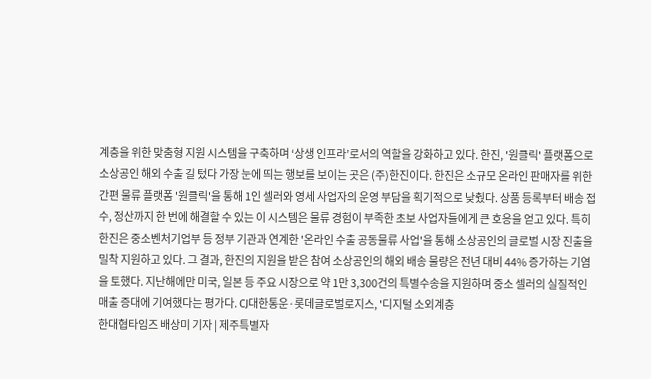계층을 위한 맞춤형 지원 시스템을 구축하며 ‘상생 인프라’로서의 역할을 강화하고 있다. 한진, '원클릭' 플랫폼으로 소상공인 해외 수출 길 텄다 가장 눈에 띄는 행보를 보이는 곳은 (주)한진이다. 한진은 소규모 온라인 판매자를 위한 간편 물류 플랫폼 '원클릭'을 통해 1인 셀러와 영세 사업자의 운영 부담을 획기적으로 낮췄다. 상품 등록부터 배송 접수, 정산까지 한 번에 해결할 수 있는 이 시스템은 물류 경험이 부족한 초보 사업자들에게 큰 호응을 얻고 있다. 특히 한진은 중소벤처기업부 등 정부 기관과 연계한 '온라인 수출 공동물류 사업'을 통해 소상공인의 글로벌 시장 진출을 밀착 지원하고 있다. 그 결과, 한진의 지원을 받은 참여 소상공인의 해외 배송 물량은 전년 대비 44% 증가하는 기염을 토했다. 지난해에만 미국, 일본 등 주요 시장으로 약 1만 3,300건의 특별수송을 지원하며 중소 셀러의 실질적인 매출 증대에 기여했다는 평가다. CJ대한통운·롯데글로벌로지스, '디지털 소외계층
한대협타임즈 배상미 기자 | 제주특별자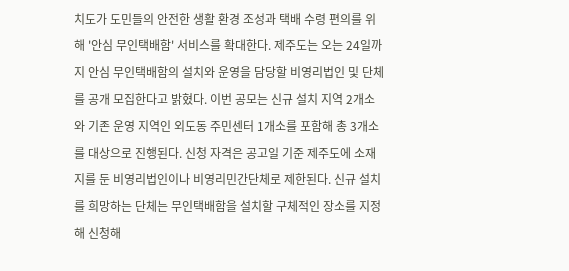치도가 도민들의 안전한 생활 환경 조성과 택배 수령 편의를 위해 '안심 무인택배함' 서비스를 확대한다. 제주도는 오는 24일까지 안심 무인택배함의 설치와 운영을 담당할 비영리법인 및 단체를 공개 모집한다고 밝혔다. 이번 공모는 신규 설치 지역 2개소와 기존 운영 지역인 외도동 주민센터 1개소를 포함해 총 3개소를 대상으로 진행된다. 신청 자격은 공고일 기준 제주도에 소재지를 둔 비영리법인이나 비영리민간단체로 제한된다. 신규 설치를 희망하는 단체는 무인택배함을 설치할 구체적인 장소를 지정해 신청해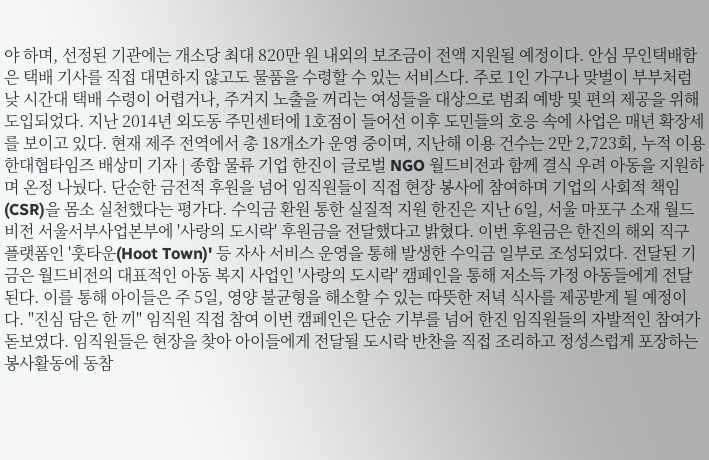야 하며, 선정된 기관에는 개소당 최대 820만 원 내외의 보조금이 전액 지원될 예정이다. 안심 무인택배함은 택배 기사를 직접 대면하지 않고도 물품을 수령할 수 있는 서비스다. 주로 1인 가구나 맞벌이 부부처럼 낮 시간대 택배 수령이 어렵거나, 주거지 노출을 꺼리는 여성들을 대상으로 범죄 예방 및 편의 제공을 위해 도입되었다. 지난 2014년 외도동 주민센터에 1호점이 들어선 이후 도민들의 호응 속에 사업은 매년 확장세를 보이고 있다. 현재 제주 전역에서 총 18개소가 운영 중이며, 지난해 이용 건수는 2만 2,723회, 누적 이용
한대협타임즈 배상미 기자 | 종합 물류 기업 한진이 글로벌 NGO 월드비전과 함께 결식 우려 아동을 지원하며 온정 나눴다. 단순한 금전적 후원을 넘어 임직원들이 직접 현장 봉사에 참여하며 기업의 사회적 책임(CSR)을 몸소 실천했다는 평가다. 수익금 환원 통한 실질적 지원 한진은 지난 6일, 서울 마포구 소재 월드비전 서울서부사업본부에 '사랑의 도시락' 후원금을 전달했다고 밝혔다. 이번 후원금은 한진의 해외 직구 플랫폼인 '훗타운(Hoot Town)' 등 자사 서비스 운영을 통해 발생한 수익금 일부로 조성되었다. 전달된 기금은 월드비전의 대표적인 아동 복지 사업인 '사랑의 도시락' 캠페인을 통해 저소득 가정 아동들에게 전달된다. 이를 통해 아이들은 주 5일, 영양 불균형을 해소할 수 있는 따뜻한 저녁 식사를 제공받게 될 예정이다. "진심 담은 한 끼" 임직원 직접 참여 이번 캠페인은 단순 기부를 넘어 한진 임직원들의 자발적인 참여가 돋보였다. 임직원들은 현장을 찾아 아이들에게 전달될 도시락 반찬을 직접 조리하고 정성스럽게 포장하는 봉사활동에 동참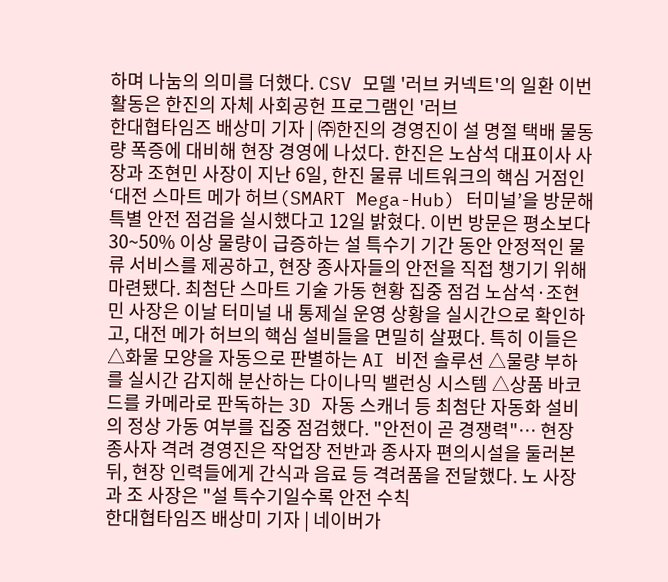하며 나눔의 의미를 더했다. CSV 모델 '러브 커넥트'의 일환 이번 활동은 한진의 자체 사회공헌 프로그램인 '러브
한대협타임즈 배상미 기자 | ㈜한진의 경영진이 설 명절 택배 물동량 폭증에 대비해 현장 경영에 나섰다. 한진은 노삼석 대표이사 사장과 조현민 사장이 지난 6일, 한진 물류 네트워크의 핵심 거점인 ‘대전 스마트 메가 허브(SMART Mega-Hub) 터미널’을 방문해 특별 안전 점검을 실시했다고 12일 밝혔다. 이번 방문은 평소보다 30~50% 이상 물량이 급증하는 설 특수기 기간 동안 안정적인 물류 서비스를 제공하고, 현장 종사자들의 안전을 직접 챙기기 위해 마련됐다. 최첨단 스마트 기술 가동 현황 집중 점검 노삼석·조현민 사장은 이날 터미널 내 통제실 운영 상황을 실시간으로 확인하고, 대전 메가 허브의 핵심 설비들을 면밀히 살폈다. 특히 이들은 △화물 모양을 자동으로 판별하는 AI 비전 솔루션 △물량 부하를 실시간 감지해 분산하는 다이나믹 밸런싱 시스템 △상품 바코드를 카메라로 판독하는 3D 자동 스캐너 등 최첨단 자동화 설비의 정상 가동 여부를 집중 점검했다. "안전이 곧 경쟁력"… 현장 종사자 격려 경영진은 작업장 전반과 종사자 편의시설을 둘러본 뒤, 현장 인력들에게 간식과 음료 등 격려품을 전달했다. 노 사장과 조 사장은 "설 특수기일수록 안전 수칙
한대협타임즈 배상미 기자 | 네이버가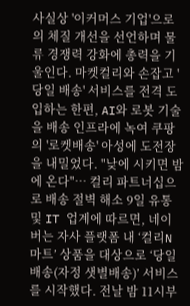사실상 '이커머스 기업'으로의 체질 개선을 선언하며 물류 경쟁력 강화에 총력을 기울인다. 마켓컬리와 손잡고 '당일 배송' 서비스를 전격 도입하는 한편, AI와 로봇 기술을 배송 인프라에 녹여 쿠팡의 '로켓배송' 아성에 도전장을 내밀었다. "낮에 시키면 밤에 온다"… 컬리 파트너십으로 배송 절벽 해소 9일 유통 및 IT 업계에 따르면, 네이버는 자사 플랫폼 내 ‘컬리N마트’ 상품을 대상으로 ‘당일 배송(자정 샛별배송)’ 서비스를 시작했다. 전날 밤 11시부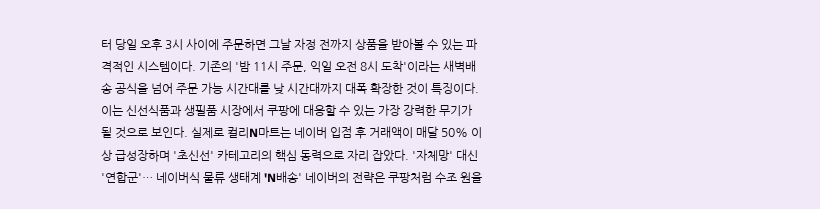터 당일 오후 3시 사이에 주문하면 그날 자정 전까지 상품을 받아볼 수 있는 파격적인 시스템이다. 기존의 '밤 11시 주문, 익일 오전 8시 도착'이라는 새벽배송 공식을 넘어 주문 가능 시간대를 낮 시간대까지 대폭 확장한 것이 특징이다. 이는 신선식품과 생필품 시장에서 쿠팡에 대응할 수 있는 가장 강력한 무기가 될 것으로 보인다. 실제로 컬리N마트는 네이버 입점 후 거래액이 매달 50% 이상 급성장하며 '초신선' 카테고리의 핵심 동력으로 자리 잡았다. '자체망' 대신 '연합군'… 네이버식 물류 생태계 'N배송' 네이버의 전략은 쿠팡처럼 수조 원을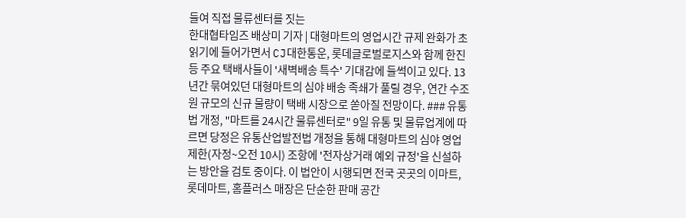들여 직접 물류센터를 짓는
한대협타임즈 배상미 기자 | 대형마트의 영업시간 규제 완화가 초읽기에 들어가면서 CJ대한통운, 롯데글로벌로지스와 함께 한진 등 주요 택배사들이 '새벽배송 특수' 기대감에 들썩이고 있다. 13년간 묶여있던 대형마트의 심야 배송 족쇄가 풀릴 경우, 연간 수조 원 규모의 신규 물량이 택배 시장으로 쏟아질 전망이다. ### 유통법 개정, "마트를 24시간 물류센터로" 9일 유통 및 물류업계에 따르면 당정은 유통산업발전법 개정을 통해 대형마트의 심야 영업 제한(자정~오전 10시) 조항에 '전자상거래 예외 규정'을 신설하는 방안을 검토 중이다. 이 법안이 시행되면 전국 곳곳의 이마트, 롯데마트, 홈플러스 매장은 단순한 판매 공간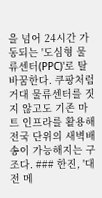을 넘어 24시간 가동되는 '도심형 물류센터(PPC)'로 탈바꿈한다. 쿠팡처럼 거대 물류센터를 짓지 않고도 기존 마트 인프라를 활용해 전국 단위의 새벽배송이 가능해지는 구조다. ### 한진, '대전 메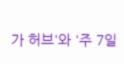가 허브'와 '주 7일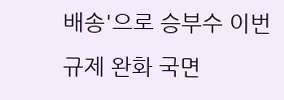배송'으로 승부수 이번 규제 완화 국면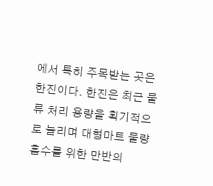에서 특히 주목받는 곳은 한진이다. 한진은 최근 물류 처리 용량을 획기적으로 늘리며 대형마트 물량 흡수를 위한 만반의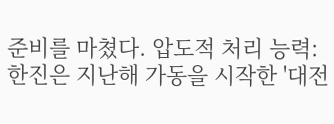준비를 마쳤다. 압도적 처리 능력: 한진은 지난해 가동을 시작한 '대전